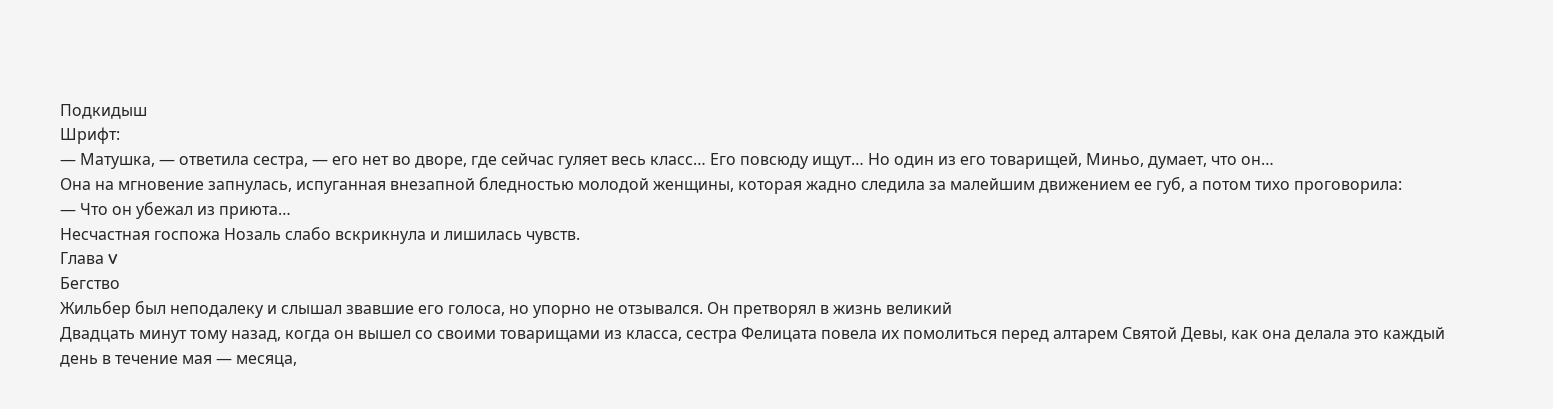Подкидыш
Шрифт:
— Матушка, — ответила сестра, — его нет во дворе, где сейчас гуляет весь класс… Его повсюду ищут… Но один из его товарищей, Миньо, думает, что он…
Она на мгновение запнулась, испуганная внезапной бледностью молодой женщины, которая жадно следила за малейшим движением ее губ, а потом тихо проговорила:
— Что он убежал из приюта…
Несчастная госпожа Нозаль слабо вскрикнула и лишилась чувств.
Глава V
Бегство
Жильбер был неподалеку и слышал звавшие его голоса, но упорно не отзывался. Он претворял в жизнь великий
Двадцать минут тому назад, когда он вышел со своими товарищами из класса, сестра Фелицата повела их помолиться перед алтарем Святой Девы, как она делала это каждый день в течение мая — месяца,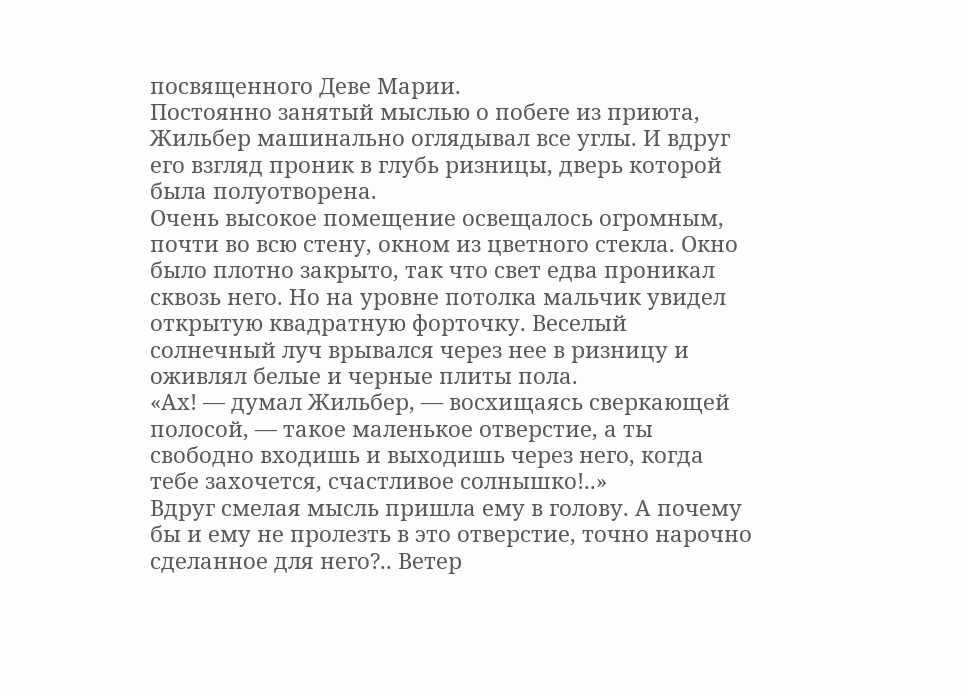посвященного Деве Марии.
Постоянно занятый мыслью о побеге из приюта, Жильбер машинально оглядывал все углы. И вдруг его взгляд проник в глубь ризницы, дверь которой была полуотворена.
Очень высокое помещение освещалось огромным, почти во всю стену, окном из цветного стекла. Окно было плотно закрыто, так что свет едва проникал сквозь него. Но на уровне потолка мальчик увидел открытую квадратную форточку. Веселый солнечный луч врывался через нее в ризницу и оживлял белые и черные плиты пола.
«Ах! — думал Жильбер, — восхищаясь сверкающей полосой, — такое маленькое отверстие, а ты свободно входишь и выходишь через него, когда тебе захочется, счастливое солнышко!..»
Вдруг смелая мысль пришла ему в голову. А почему бы и ему не пролезть в это отверстие, точно нарочно сделанное для него?.. Ветер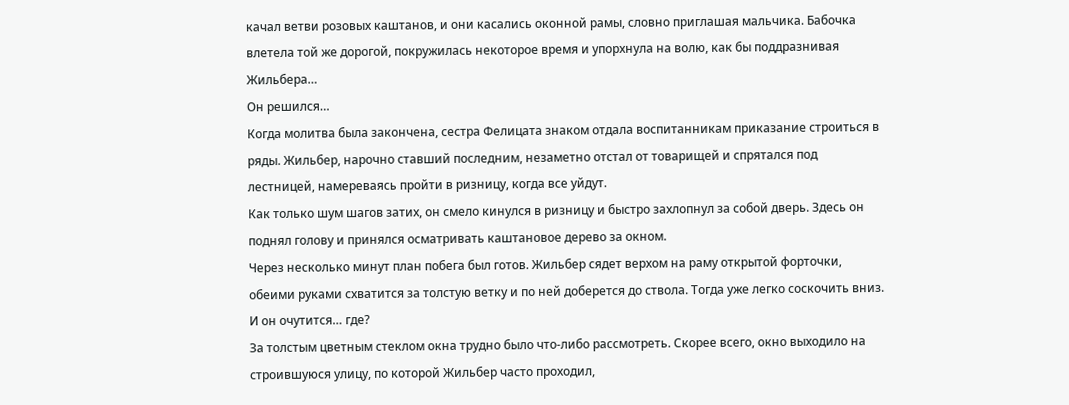качал ветви розовых каштанов, и они касались оконной рамы, словно приглашая мальчика. Бабочка влетела той же дорогой, покружилась некоторое время и упорхнула на волю, как бы поддразнивая Жильбера…
Он решился…
Когда молитва была закончена, сестра Фелицата знаком отдала воспитанникам приказание строиться в ряды. Жильбер, нарочно ставший последним, незаметно отстал от товарищей и спрятался под лестницей, намереваясь пройти в ризницу, когда все уйдут.
Как только шум шагов затих, он смело кинулся в ризницу и быстро захлопнул за собой дверь. Здесь он поднял голову и принялся осматривать каштановое дерево за окном.
Через несколько минут план побега был готов. Жильбер сядет верхом на раму открытой форточки, обеими руками схватится за толстую ветку и по ней доберется до ствола. Тогда уже легко соскочить вниз. И он очутится… где?
За толстым цветным стеклом окна трудно было что-либо рассмотреть. Скорее всего, окно выходило на строившуюся улицу, по которой Жильбер часто проходил,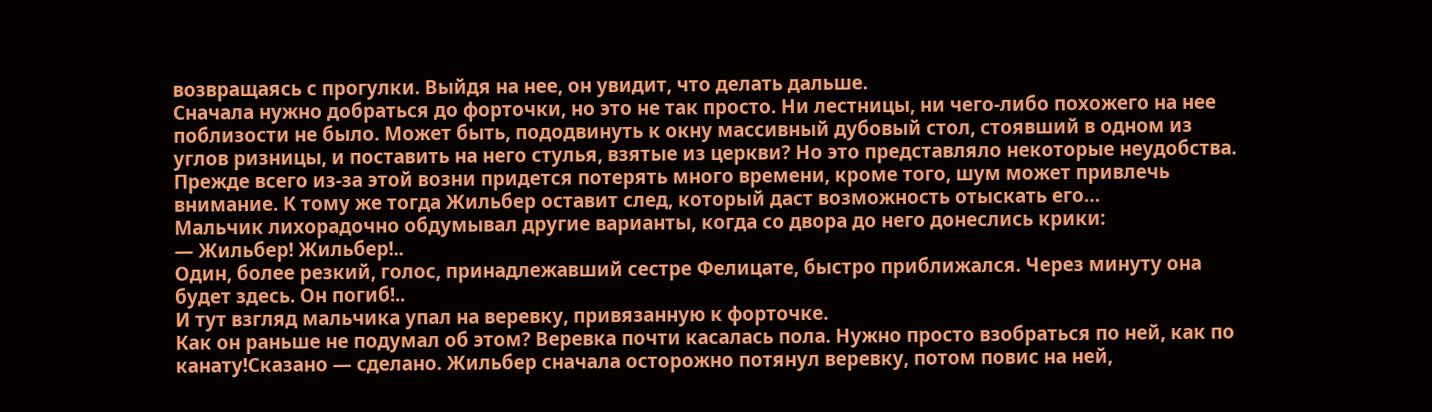возвращаясь с прогулки. Выйдя на нее, он увидит, что делать дальше.
Сначала нужно добраться до форточки, но это не так просто. Ни лестницы, ни чего-либо похожего на нее поблизости не было. Может быть, пододвинуть к окну массивный дубовый стол, стоявший в одном из углов ризницы, и поставить на него стулья, взятые из церкви? Но это представляло некоторые неудобства.
Прежде всего из-за этой возни придется потерять много времени, кроме того, шум может привлечь внимание. К тому же тогда Жильбер оставит след, который даст возможность отыскать его…
Мальчик лихорадочно обдумывал другие варианты, когда со двора до него донеслись крики:
— Жильбер! Жильбер!..
Один, более резкий, голос, принадлежавший сестре Фелицате, быстро приближался. Через минуту она будет здесь. Он погиб!..
И тут взгляд мальчика упал на веревку, привязанную к форточке.
Как он раньше не подумал об этом? Веревка почти касалась пола. Нужно просто взобраться по ней, как по канату!Сказано — сделано. Жильбер сначала осторожно потянул веревку, потом повис на ней,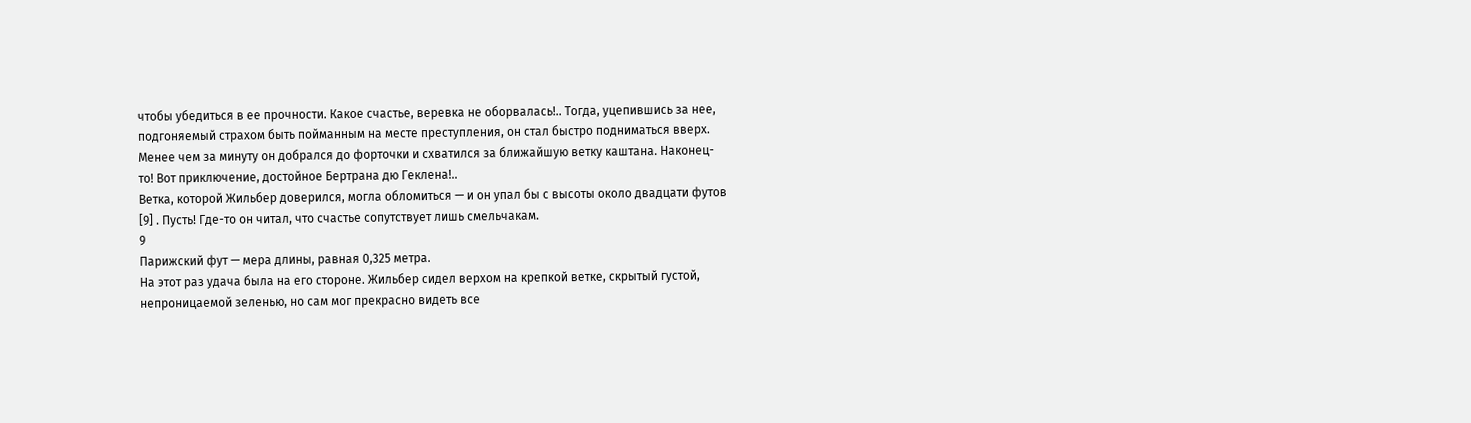чтобы убедиться в ее прочности. Какое счастье, веревка не оборвалась!.. Тогда, уцепившись за нее, подгоняемый страхом быть пойманным на месте преступления, он стал быстро подниматься вверх.
Менее чем за минуту он добрался до форточки и схватился за ближайшую ветку каштана. Наконец-то! Вот приключение, достойное Бертрана дю Геклена!..
Ветка, которой Жильбер доверился, могла обломиться — и он упал бы с высоты около двадцати футов [9] . Пусть! Где-то он читал, что счастье сопутствует лишь смельчакам.
9
Парижский фут — мера длины, равная 0,325 метра.
На этот раз удача была на его стороне. Жильбер сидел верхом на крепкой ветке, скрытый густой, непроницаемой зеленью, но сам мог прекрасно видеть все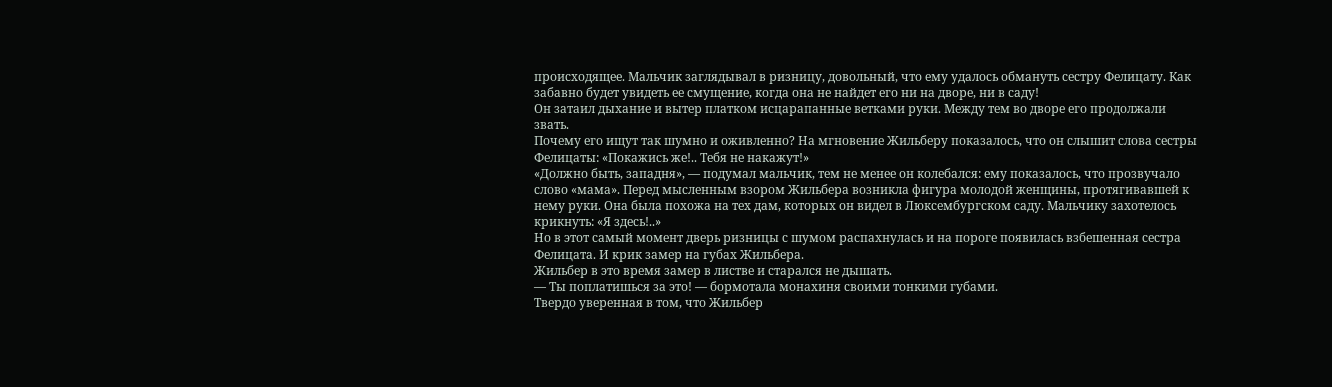происходящее. Мальчик заглядывал в ризницу, довольный, что ему удалось обмануть сестру Фелицату. Как забавно будет увидеть ее смущение, когда она не найдет его ни на дворе, ни в саду!
Он затаил дыхание и вытер платком исцарапанные ветками руки. Между тем во дворе его продолжали звать.
Почему его ищут так шумно и оживленно? На мгновение Жильберу показалось, что он слышит слова сестры Фелицаты: «Покажись же!.. Тебя не накажут!»
«Должно быть, западня», — подумал мальчик, тем не менее он колебался: ему показалось, что прозвучало слово «мама». Перед мысленным взором Жильбера возникла фигура молодой женщины, протягивавшей к нему руки. Она была похожа на тех дам, которых он видел в Люксембургском саду. Мальчику захотелось крикнуть: «Я здесь!..»
Но в этот самый момент дверь ризницы с шумом распахнулась и на пороге появилась взбешенная сестра Фелицата. И крик замер на губах Жильбера.
Жильбер в это время замер в листве и старался не дышать.
— Ты поплатишься за это! — бормотала монахиня своими тонкими губами.
Твердо уверенная в том, что Жильбер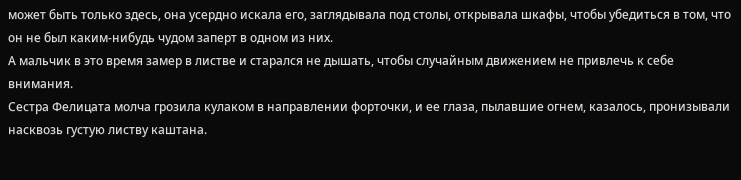может быть только здесь, она усердно искала его, заглядывала под столы, открывала шкафы, чтобы убедиться в том, что он не был каким-нибудь чудом заперт в одном из них.
А мальчик в это время замер в листве и старался не дышать, чтобы случайным движением не привлечь к себе внимания.
Сестра Фелицата молча грозила кулаком в направлении форточки, и ее глаза, пылавшие огнем, казалось, пронизывали насквозь густую листву каштана.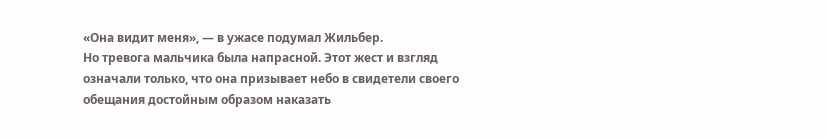«Она видит меня», — в ужасе подумал Жильбер.
Но тревога мальчика была напрасной. Этот жест и взгляд означали только, что она призывает небо в свидетели своего обещания достойным образом наказать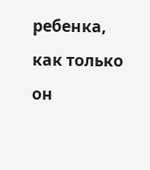ребенка, как только он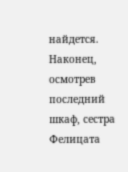найдется.
Наконец, осмотрев последний шкаф, сестра Фелицата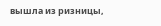вышла из ризницы,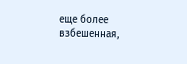еще более взбешенная,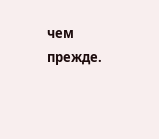чем прежде.